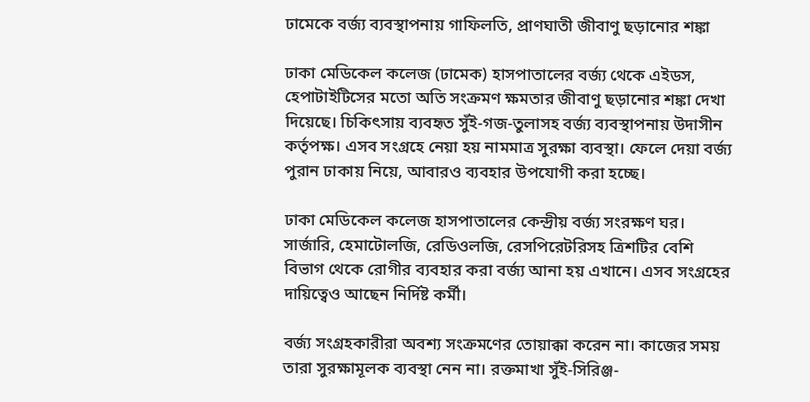ঢামেকে বর্জ্য ব্যবস্থাপনায় গাফিলতি, প্রাণঘাতী জীবাণু ছড়ানোর শঙ্কা

ঢাকা মেডিকেল কলেজ (ঢামেক) হাসপাতালের বর্জ্য থেকে এইডস, হেপাটাইটিসের মতো অতি সংক্রমণ ক্ষমতার জীবাণু ছড়ানোর শঙ্কা দেখা দিয়েছে। চিকিৎসায় ব্যবহৃত সুঁই-গজ-তুলাসহ বর্জ্য ব্যবস্থাপনায় উদাসীন কর্তৃপক্ষ। এসব সংগ্রহে নেয়া হয় নামমাত্র সুরক্ষা ব্যবস্থা। ফেলে দেয়া বর্জ্য পুরান ঢাকায় নিয়ে, আবারও ব্যবহার উপযোগী করা হচ্ছে।

ঢাকা মেডিকেল কলেজ হাসপাতালের কেন্দ্রীয় বর্জ্য সংরক্ষণ ঘর। সার্জারি, হেমাটোলজি, রেডিওলজি, রেসপিরেটরিসহ ত্রিশটির বেশি বিভাগ থেকে রোগীর ব্যবহার করা বর্জ্য আনা হয় এখানে। এসব সংগ্রহের দায়িত্বেও আছেন নির্দিষ্ট কর্মী।

বর্জ্য সংগ্রহকারীরা অবশ্য সংক্রমণের তোয়াক্কা করেন না। কাজের সময় তারা সুরক্ষামূলক ব্যবস্থা নেন না। রক্তমাখা সুঁই-সিরিঞ্জ-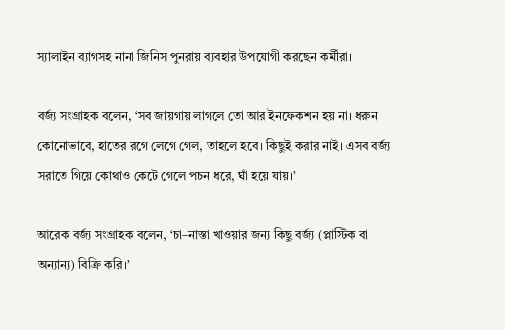স্যালাইন ব্যাগসহ নানা জিনিস পুনরায় ব্যবহার উপযোগী করছেন কর্মীরা।

বর্জ্য সংগ্রাহক বলেন, ‘সব জায়গায় লাগলে তো আর ইনফেকশন হয় না। ধরুন কোনোভাবে, হাতের রগে লেগে গেল, তাহলে হবে। কিছুই করার নাই। এসব বর্জ্য সরাতে গিয়ে কোথাও কেটে গেলে পচন ধরে, ঘাঁ হয়ে যায়।’

আরেক বর্জ্য সংগ্রাহক বলেন, ‘চা–নাস্তা খাওয়ার জন্য কিছু বর্জ্য (প্লাস্টিক বা অন্যান্য) বিক্রি করি।’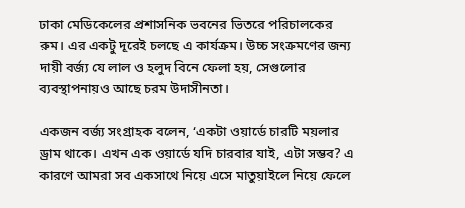ঢাকা মেডিকেলের প্রশাসনিক ভবনের ভিতরে পরিচালকের রুম। এর একটু দূরেই চলছে এ কার্যক্রম। উচ্চ সংক্রমণের জন্য দায়ী বর্জ্য যে লাল ও হলুদ বিনে ফেলা হয়, সেগুলোর ব্যবস্থাপনায়ও আছে চরম উদাসীনতা।

একজন বর্জ্য সংগ্রাহক বলেন, ‘একটা ওয়ার্ডে চারটি ময়লার ড্রাম থাকে। এখন এক ওয়ার্ডে যদি চারবার যাই, এটা সম্ভব? এ কারণে আমরা সব একসাথে নিয়ে এসে মাতুয়াইলে নিয়ে ফেলে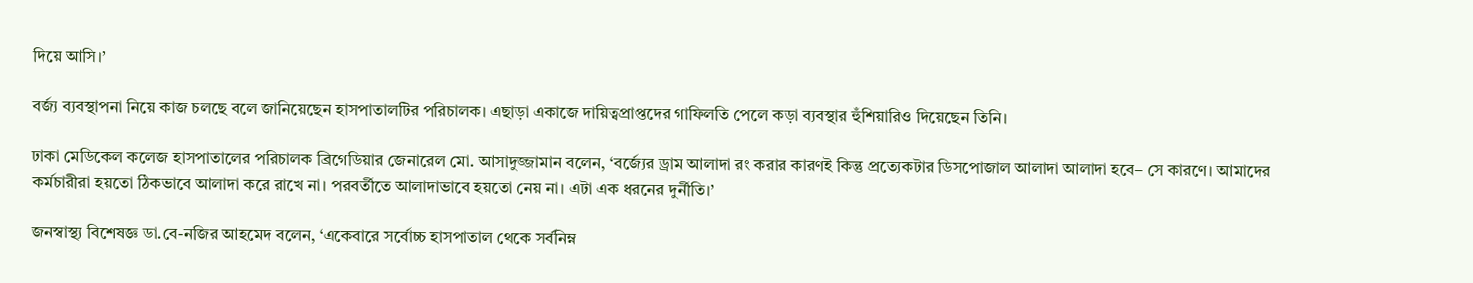দিয়ে আসি।’

বর্জ্য ব্যবস্থাপনা নিয়ে কাজ চলছে বলে জানিয়েছেন হাসপাতালটির পরিচালক। এছাড়া একাজে দায়িত্বপ্রাপ্তদের গাফিলতি পেলে কড়া ব্যবস্থার হুঁশিয়ারিও দিয়েছেন তিনি।

ঢাকা মেডিকেল কলেজ হাসপাতালের পরিচালক ব্রিগেডিয়ার জেনারেল মো. আসাদুজ্জামান বলেন, ‘বর্জ্যের ড্রাম আলাদা রং করার কারণই কিন্তু প্রত্যেকটার ডিসপোজাল আলাদা আলাদা হবে– সে কারণে। আমাদের কর্মচারীরা হয়তো ঠিকভাবে আলাদা করে রাখে না। পরবর্তীতে আলাদাভাবে হয়তো নেয় না। এটা এক ধরনের দুর্নীতি।’

জনস্বাস্থ্য বিশেষজ্ঞ ডা.বে-নজির আহমেদ বলেন, ‘একেবারে সর্বোচ্চ হাসপাতাল থেকে সর্বনিম্ন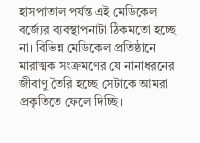হাসপাতাল পর্যন্ত এই মেডিকেল বর্জ্যের ব্যবস্থাপনাটা ঠিকমতো হচ্ছে না। বিভিন্ন মেডিকেল প্রতিষ্ঠানে মারাত্মক সংক্রমণের যে নানাধরনের জীবাণু তৈরি হচ্ছে সেটাকে আমরা প্রকৃতিতে ফেলে দিচ্ছি।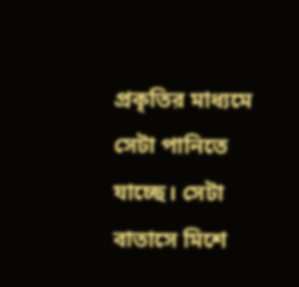প্রকৃতির মাধ্যমে সেটা পানিতে যাচ্ছে। সেটা বাতাসে মিশে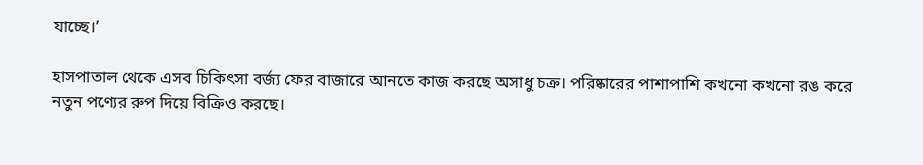যাচ্ছে।’

হাসপাতাল থেকে এসব চিকিৎসা বর্জ্য ফের বাজারে আনতে কাজ করছে অসাধু চক্র। পরিষ্কারের পাশাপাশি কখনো কখনো রঙ করে নতুন পণ্যের রুপ দিয়ে বিক্রিও করছে।